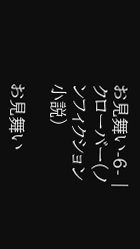お見舞い-6- | クローバー(ノンフィクション小説)

お見舞い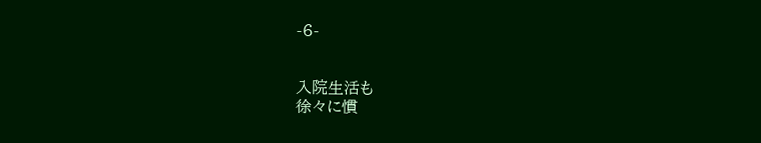-6-


入院生活も
徐々に慣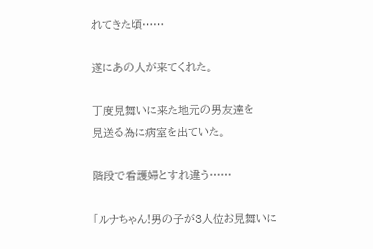れてきた頃……

遂にあの人が来てくれた。

丁度見舞いに来た地元の男友達を
見送る為に病室を出ていた。

階段で看護婦とすれ違う……

「ルナちゃん!男の子が3人位お見舞いに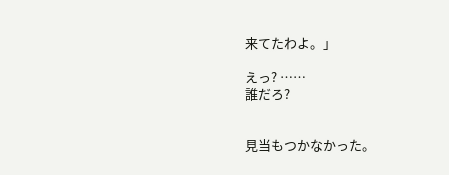来てたわよ。」

えっ? ……
誰だろ?


見当もつかなかった。